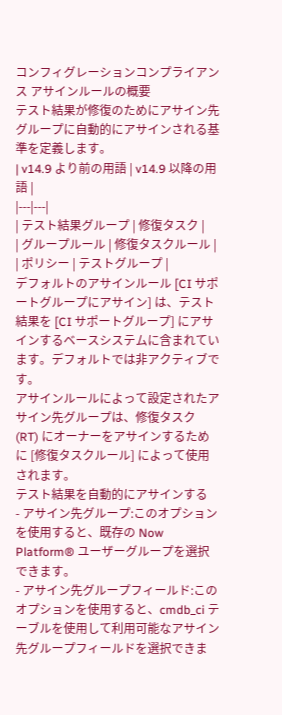コンフィグレーションコンプライアンス アサインルールの概要
テスト結果が修復のためにアサイン先グループに自動的にアサインされる基準を定義します。
| v14.9 より前の用語 | v14.9 以降の用語 |
|---|---|
| テスト結果グループ | 修復タスク |
| グループルール | 修復タスクルール |
| ポリシー | テストグループ |
デフォルトのアサインルール [CI サポートグループにアサイン] は、テスト結果を [CI サポートグループ] にアサインするベースシステムに含まれています。デフォルトでは非アクティブです。
アサインルールによって設定されたアサイン先グループは、修復タスク (RT) にオーナーをアサインするために [修復タスクルール] によって使用されます。
テスト結果を自動的にアサインする
- アサイン先グループ:このオプションを使用すると、既存の Now Platform® ユーザーグループを選択できます。
- アサイン先グループフィールド:このオプションを使用すると、cmdb_ci テーブルを使用して利用可能なアサイン先グループフィールドを選択できま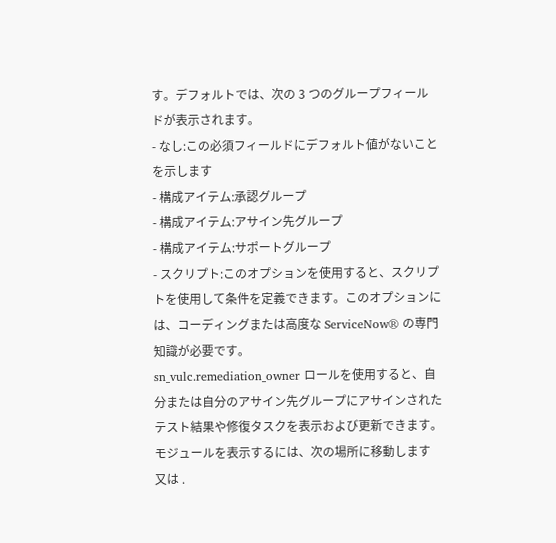す。デフォルトでは、次の 3 つのグループフィールドが表示されます。
- なし:この必須フィールドにデフォルト値がないことを示します
- 構成アイテム:承認グループ
- 構成アイテム:アサイン先グループ
- 構成アイテム:サポートグループ
- スクリプト:このオプションを使用すると、スクリプトを使用して条件を定義できます。このオプションには、コーディングまたは高度な ServiceNow® の専門知識が必要です。
sn_vulc.remediation_owner ロールを使用すると、自分または自分のアサイン先グループにアサインされたテスト結果や修復タスクを表示および更新できます。モジュールを表示するには、次の場所に移動します 又は .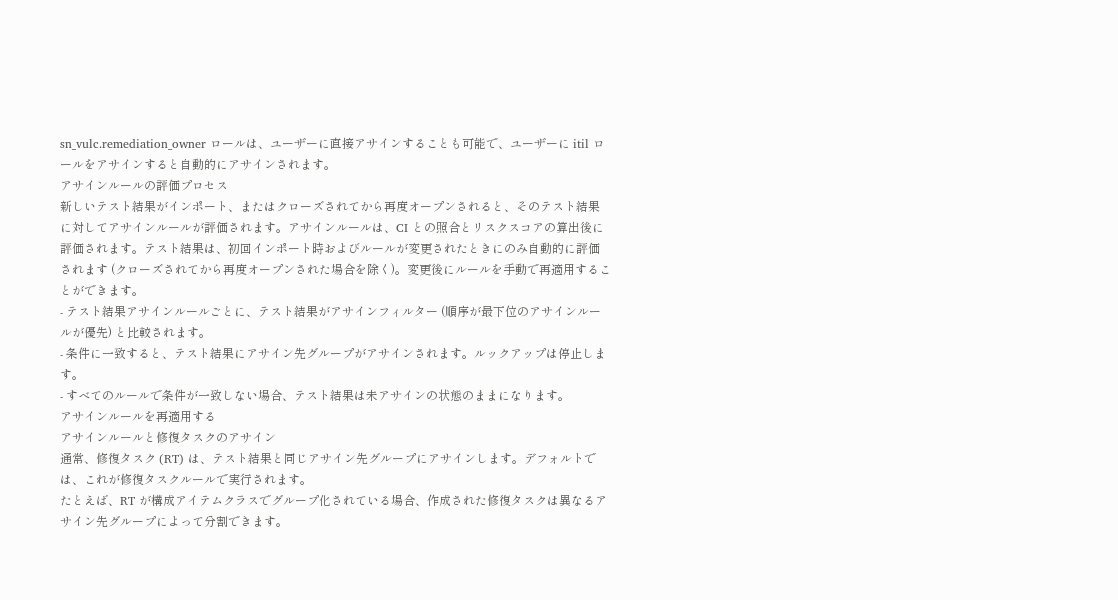sn_vulc.remediation_owner ロールは、ユーザーに直接アサインすることも可能で、ユーザーに itil ロールをアサインすると自動的にアサインされます。
アサインルールの評価プロセス
新しいテスト結果がインポート、またはクローズされてから再度オープンされると、そのテスト結果に対してアサインルールが評価されます。アサインルールは、CI との照合とリスクスコアの算出後に評価されます。テスト結果は、初回インポート時およびルールが変更されたときにのみ自動的に評価されます (クローズされてから再度オープンされた場合を除く)。変更後にルールを手動で再適用することができます。
- テスト結果アサインルールごとに、テスト結果がアサインフィルター (順序が最下位のアサインルールが優先) と比較されます。
- 条件に一致すると、テスト結果にアサイン先グループがアサインされます。ルックアップは停止します。
- すべてのルールで条件が一致しない場合、テスト結果は未アサインの状態のままになります。
アサインルールを再適用する
アサインルールと修復タスクのアサイン
通常、修復タスク (RT) は、テスト結果と同じアサイン先グループにアサインします。デフォルトでは、これが修復タスクルールで実行されます。
たとえば、RT が構成アイテムクラスでグループ化されている場合、作成された修復タスクは異なるアサイン先グループによって分割できます。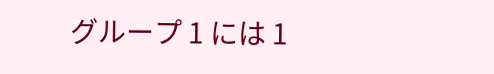グループ 1 には 1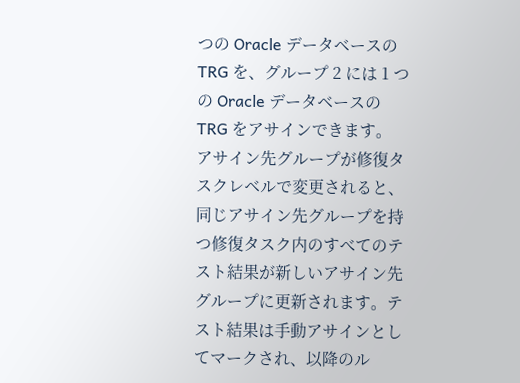つの Oracle データベースの TRG を、グループ 2 には 1 つの Oracle データベースの TRG をアサインできます。
アサイン先グループが修復タスクレベルで変更されると、同じアサイン先グループを持つ修復タスク内のすべてのテスト結果が新しいアサイン先グループに更新されます。テスト結果は手動アサインとしてマークされ、以降のル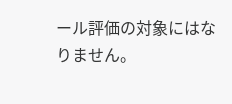ール評価の対象にはなりません。